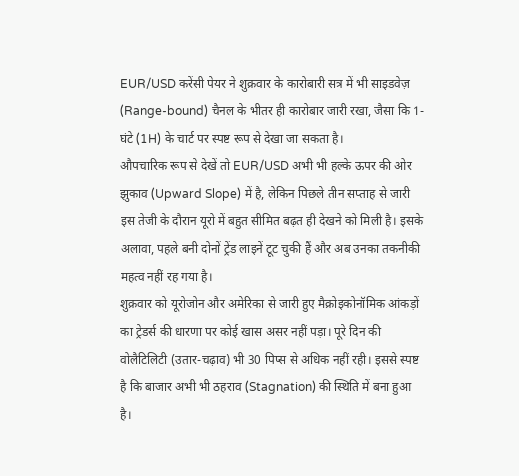EUR/USD करेंसी पेयर ने शुक्रवार के कारोबारी सत्र में भी साइडवेज़ (Range-bound) चैनल के भीतर ही कारोबार जारी रखा, जैसा कि 1-घंटे (1H) के चार्ट पर स्पष्ट रूप से देखा जा सकता है।
औपचारिक रूप से देखें तो EUR/USD अभी भी हल्के ऊपर की ओर झुकाव (Upward Slope) में है, लेकिन पिछले तीन सप्ताह से जारी इस तेजी के दौरान यूरो में बहुत सीमित बढ़त ही देखने को मिली है। इसके अलावा, पहले बनी दोनों ट्रेंड लाइनें टूट चुकी हैं और अब उनका तकनीकी महत्व नहीं रह गया है।
शुक्रवार को यूरोजोन और अमेरिका से जारी हुए मैक्रोइकोनॉमिक आंकड़ों का ट्रेडर्स की धारणा पर कोई खास असर नहीं पड़ा। पूरे दिन की वोलैटिलिटी (उतार-चढ़ाव) भी 30 पिप्स से अधिक नहीं रही। इससे स्पष्ट है कि बाजार अभी भी ठहराव (Stagnation) की स्थिति में बना हुआ है।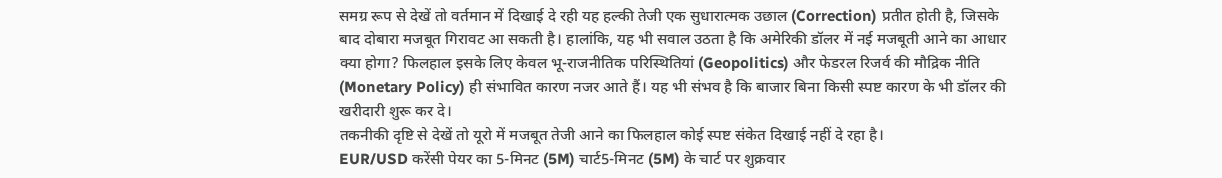समग्र रूप से देखें तो वर्तमान में दिखाई दे रही यह हल्की तेजी एक सुधारात्मक उछाल (Correction) प्रतीत होती है, जिसके बाद दोबारा मजबूत गिरावट आ सकती है। हालांकि, यह भी सवाल उठता है कि अमेरिकी डॉलर में नई मजबूती आने का आधार क्या होगा? फिलहाल इसके लिए केवल भू-राजनीतिक परिस्थितियां (Geopolitics) और फेडरल रिजर्व की मौद्रिक नीति (Monetary Policy) ही संभावित कारण नजर आते हैं। यह भी संभव है कि बाजार बिना किसी स्पष्ट कारण के भी डॉलर की खरीदारी शुरू कर दे।
तकनीकी दृष्टि से देखें तो यूरो में मजबूत तेजी आने का फिलहाल कोई स्पष्ट संकेत दिखाई नहीं दे रहा है।
EUR/USD करेंसी पेयर का 5-मिनट (5M) चार्ट5-मिनट (5M) के चार्ट पर शुक्रवार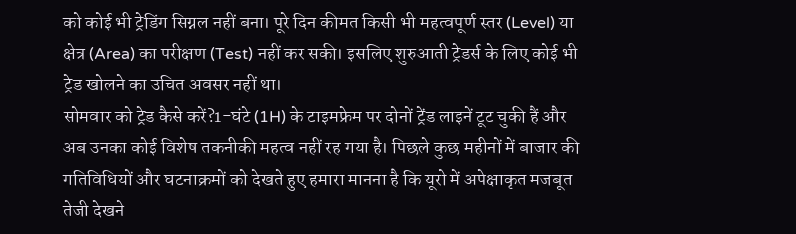को कोई भी ट्रेडिंग सिग्नल नहीं बना। पूरे दिन कीमत किसी भी महत्वपूर्ण स्तर (Level) या क्षेत्र (Area) का परीक्षण (Test) नहीं कर सकी। इसलिए शुरुआती ट्रेडर्स के लिए कोई भी ट्रेड खोलने का उचित अवसर नहीं था।
सोमवार को ट्रेड कैसे करें?1-घंटे (1H) के टाइमफ्रेम पर दोनों ट्रेंड लाइनें टूट चुकी हैं और अब उनका कोई विशेष तकनीकी महत्व नहीं रह गया है। पिछले कुछ महीनों में बाजार की गतिविधियों और घटनाक्रमों को देखते हुए हमारा मानना है कि यूरो में अपेक्षाकृत मजबूत तेजी देखने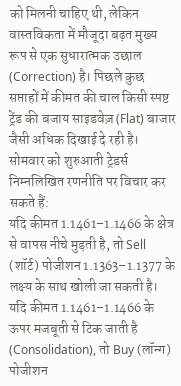को मिलनी चाहिए थी, लेकिन वास्तविकता में मौजूदा बढ़त मुख्य रूप से एक सुधारात्मक उछाल (Correction) है। पिछले कुछ सप्ताहों में कीमत की चाल किसी स्पष्ट ट्रेंड की बजाय साइडवेज़ (Flat) बाजार जैसी अधिक दिखाई दे रही है।
सोमवार को शुरुआती ट्रेडर्स निम्नलिखित रणनीति पर विचार कर सकते हैं:
यदि कीमत 1.1461–1.1466 के क्षेत्र से वापस नीचे मुड़ती है, तो Sell (शॉर्ट) पोजीशन 1.1363–1.1377 के लक्ष्य के साथ खोली जा सकती है। यदि कीमत 1.1461–1.1466 के ऊपर मजबूती से टिक जाती है (Consolidation), तो Buy (लॉन्ग) पोजीशन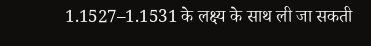1.1527–1.1531 के लक्ष्य के साथ ली जा सकती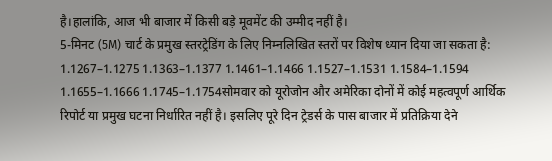है।हालांकि, आज भी बाजार में किसी बड़े मूवमेंट की उम्मीद नहीं है।
5-मिनट (5M) चार्ट के प्रमुख स्तरट्रेडिंग के लिए निम्नलिखित स्तरों पर विशेष ध्यान दिया जा सकता है:
1.1267–1.1275 1.1363–1.1377 1.1461–1.1466 1.1527–1.1531 1.1584–1.1594 1.1655–1.1666 1.1745–1.1754सोमवार को यूरोजोन और अमेरिका दोनों में कोई महत्वपूर्ण आर्थिक रिपोर्ट या प्रमुख घटना निर्धारित नहीं है। इसलिए पूरे दिन ट्रेडर्स के पास बाजार में प्रतिक्रिया देने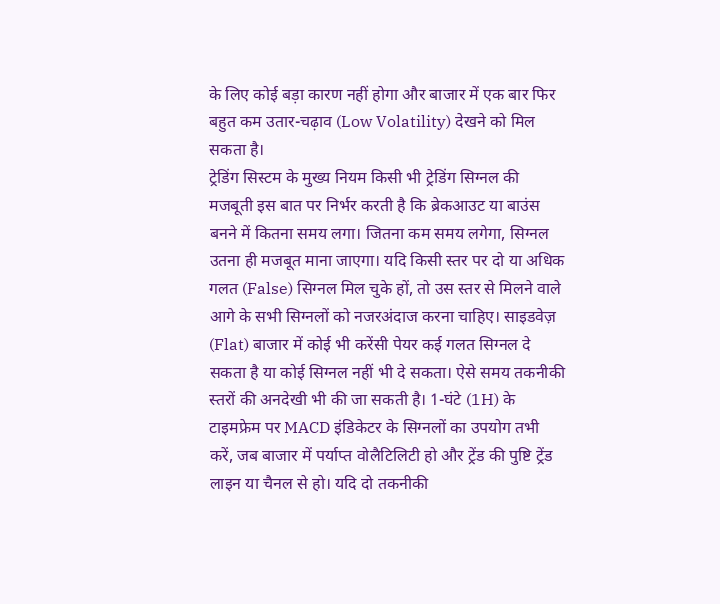के लिए कोई बड़ा कारण नहीं होगा और बाजार में एक बार फिर बहुत कम उतार-चढ़ाव (Low Volatility) देखने को मिल सकता है।
ट्रेडिंग सिस्टम के मुख्य नियम किसी भी ट्रेडिंग सिग्नल की मजबूती इस बात पर निर्भर करती है कि ब्रेकआउट या बाउंस बनने में कितना समय लगा। जितना कम समय लगेगा, सिग्नल उतना ही मजबूत माना जाएगा। यदि किसी स्तर पर दो या अधिक गलत (False) सिग्नल मिल चुके हों, तो उस स्तर से मिलने वाले आगे के सभी सिग्नलों को नजरअंदाज करना चाहिए। साइडवेज़ (Flat) बाजार में कोई भी करेंसी पेयर कई गलत सिग्नल दे सकता है या कोई सिग्नल नहीं भी दे सकता। ऐसे समय तकनीकी स्तरों की अनदेखी भी की जा सकती है। 1-घंटे (1H) के टाइमफ्रेम पर MACD इंडिकेटर के सिग्नलों का उपयोग तभी करें, जब बाजार में पर्याप्त वोलैटिलिटी हो और ट्रेंड की पुष्टि ट्रेंड लाइन या चैनल से हो। यदि दो तकनीकी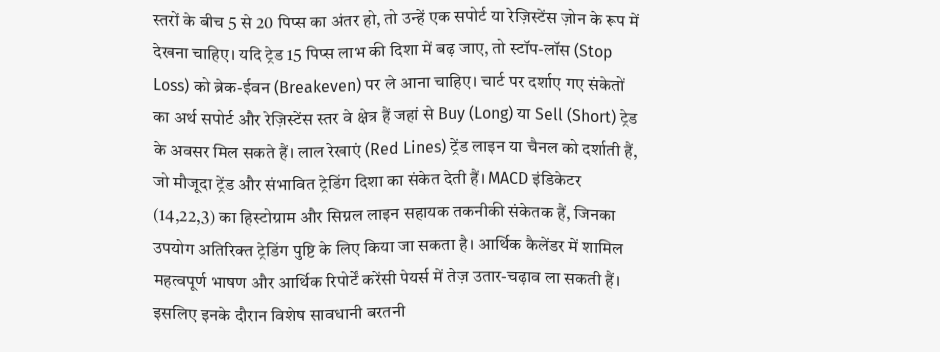स्तरों के बीच 5 से 20 पिप्स का अंतर हो, तो उन्हें एक सपोर्ट या रेज़िस्टेंस ज़ोन के रूप में देखना चाहिए। यदि ट्रेड 15 पिप्स लाभ की दिशा में बढ़ जाए, तो स्टॉप-लॉस (Stop Loss) को ब्रेक-ईवन (Breakeven) पर ले आना चाहिए। चार्ट पर दर्शाए गए संकेतों का अर्थ सपोर्ट और रेज़िस्टेंस स्तर वे क्षेत्र हैं जहां से Buy (Long) या Sell (Short) ट्रेड के अवसर मिल सकते हैं। लाल रेखाएं (Red Lines) ट्रेंड लाइन या चैनल को दर्शाती हैं, जो मौजूदा ट्रेंड और संभावित ट्रेडिंग दिशा का संकेत देती हैं। MACD इंडिकेटर (14,22,3) का हिस्टोग्राम और सिग्नल लाइन सहायक तकनीकी संकेतक हैं, जिनका उपयोग अतिरिक्त ट्रेडिंग पुष्टि के लिए किया जा सकता है। आर्थिक कैलेंडर में शामिल महत्वपूर्ण भाषण और आर्थिक रिपोर्टें करेंसी पेयर्स में तेज़ उतार-चढ़ाव ला सकती हैं। इसलिए इनके दौरान विशेष सावधानी बरतनी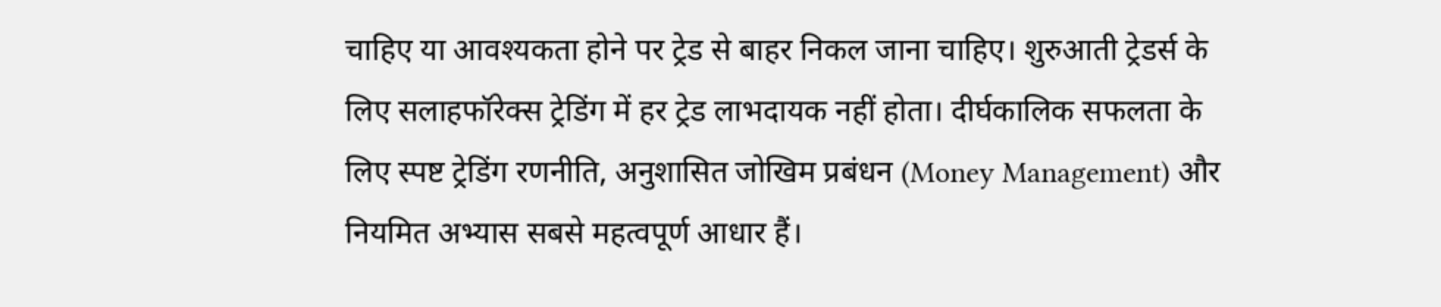चाहिए या आवश्यकता होने पर ट्रेड से बाहर निकल जाना चाहिए। शुरुआती ट्रेडर्स के लिए सलाहफॉरेक्स ट्रेडिंग में हर ट्रेड लाभदायक नहीं होता। दीर्घकालिक सफलता के लिए स्पष्ट ट्रेडिंग रणनीति, अनुशासित जोखिम प्रबंधन (Money Management) और नियमित अभ्यास सबसे महत्वपूर्ण आधार हैं।